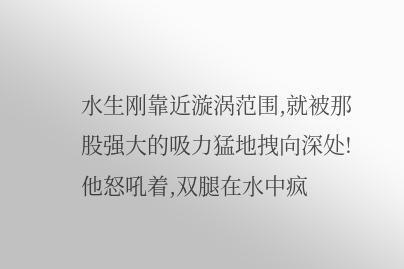水生刚靠近漩涡范围,就被那股强大的吸力猛地拽向深处!
他怒吼着,双腿在水中疯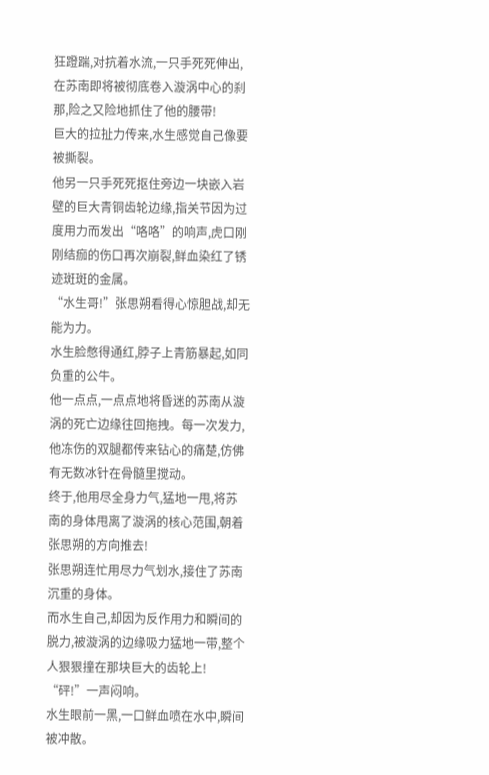狂蹬踹,对抗着水流,一只手死死伸出,在苏南即将被彻底卷入漩涡中心的刹那,险之又险地抓住了他的腰带!
巨大的拉扯力传来,水生感觉自己像要被撕裂。
他另一只手死死抠住旁边一块嵌入岩壁的巨大青铜齿轮边缘,指关节因为过度用力而发出“咯咯”的响声,虎口刚刚结痂的伤口再次崩裂,鲜血染红了锈迹斑斑的金属。
“水生哥!”张思朔看得心惊胆战,却无能为力。
水生脸憋得通红,脖子上青筋暴起,如同负重的公牛。
他一点点,一点点地将昏迷的苏南从漩涡的死亡边缘往回拖拽。每一次发力,他冻伤的双腿都传来钻心的痛楚,仿佛有无数冰针在骨髓里搅动。
终于,他用尽全身力气,猛地一甩,将苏南的身体甩离了漩涡的核心范围,朝着张思朔的方向推去!
张思朔连忙用尽力气划水,接住了苏南沉重的身体。
而水生自己,却因为反作用力和瞬间的脱力,被漩涡的边缘吸力猛地一带,整个人狠狠撞在那块巨大的齿轮上!
“砰!”一声闷响。
水生眼前一黑,一口鲜血喷在水中,瞬间被冲散。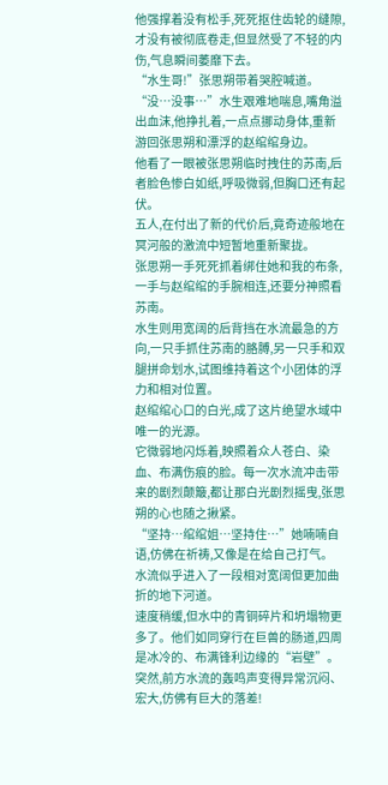他强撑着没有松手,死死抠住齿轮的缝隙,才没有被彻底卷走,但显然受了不轻的内伤,气息瞬间萎靡下去。
“水生哥!”张思朔带着哭腔喊道。
“没…没事…”水生艰难地喘息,嘴角溢出血沫,他挣扎着,一点点挪动身体,重新游回张思朔和漂浮的赵绾绾身边。
他看了一眼被张思朔临时拽住的苏南,后者脸色惨白如纸,呼吸微弱,但胸口还有起伏。
五人,在付出了新的代价后,竟奇迹般地在冥河般的激流中短暂地重新聚拢。
张思朔一手死死抓着绑住她和我的布条,一手与赵绾绾的手腕相连,还要分神照看苏南。
水生则用宽阔的后背挡在水流最急的方向,一只手抓住苏南的胳膊,另一只手和双腿拼命划水,试图维持着这个小团体的浮力和相对位置。
赵绾绾心口的白光,成了这片绝望水域中唯一的光源。
它微弱地闪烁着,映照着众人苍白、染血、布满伤痕的脸。每一次水流冲击带来的剧烈颠簸,都让那白光剧烈摇曳,张思朔的心也随之揪紧。
“坚持…绾绾姐…坚持住…”她喃喃自语,仿佛在祈祷,又像是在给自己打气。
水流似乎进入了一段相对宽阔但更加曲折的地下河道。
速度稍缓,但水中的青铜碎片和坍塌物更多了。他们如同穿行在巨兽的肠道,四周是冰冷的、布满锋利边缘的“岩壁”。
突然,前方水流的轰鸣声变得异常沉闷、宏大,仿佛有巨大的落差!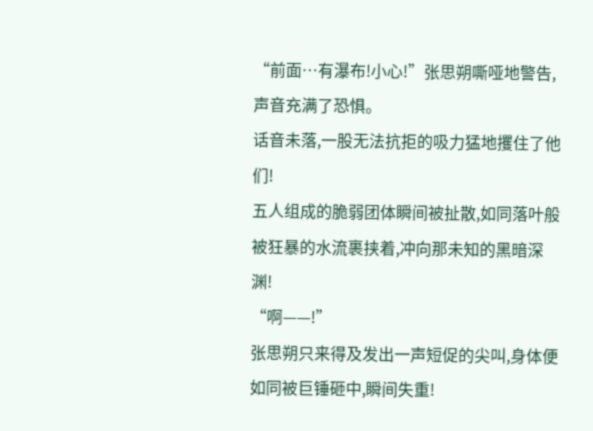“前面…有瀑布!小心!”张思朔嘶哑地警告,声音充满了恐惧。
话音未落,一股无法抗拒的吸力猛地攫住了他们!
五人组成的脆弱团体瞬间被扯散,如同落叶般被狂暴的水流裹挟着,冲向那未知的黑暗深渊!
“啊——!”
张思朔只来得及发出一声短促的尖叫,身体便如同被巨锤砸中,瞬间失重!